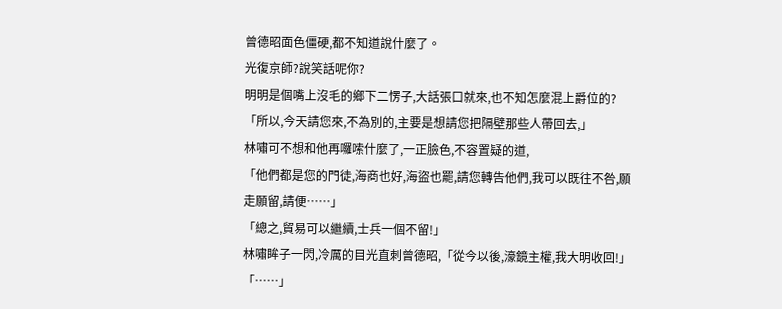曾德昭面色僵硬,都不知道說什麼了。
光復京師?說笑話呢你?
明明是個嘴上沒毛的鄉下二愣子,大話張口就來,也不知怎麼混上爵位的?
「所以,今天請您來,不為別的,主要是想請您把隔壁那些人帶回去,」
林嘯可不想和他再囉嗦什麼了,一正臉色,不容置疑的道,
「他們都是您的門徒,海商也好,海盜也罷,請您轉告他們,我可以既往不咎,願走願留,請便……」
「總之,貿易可以繼續,士兵一個不留!」
林嘯眸子一閃,冷厲的目光直刺曾德昭,「從今以後,濠鏡主權,我大明收回!」
「……」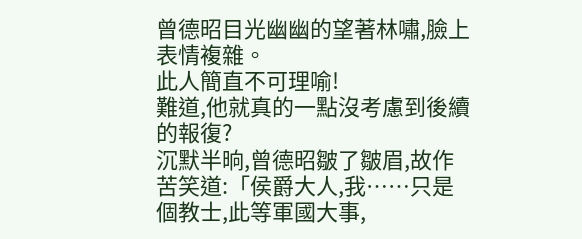曾德昭目光幽幽的望著林嘯,臉上表情複雜。
此人簡直不可理喻!
難道,他就真的一點沒考慮到後續的報復?
沉默半晌,曾德昭皺了皺眉,故作苦笑道:「侯爵大人,我……只是個教士,此等軍國大事,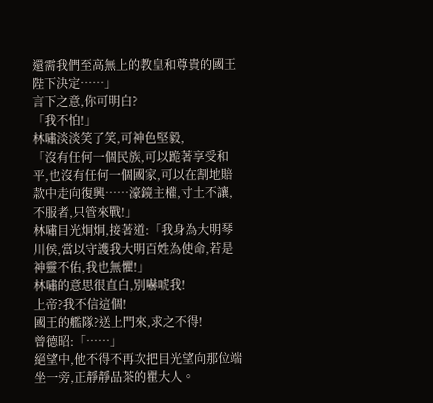還需我們至高無上的教皇和尊貴的國王陛下決定……」
言下之意,你可明白?
「我不怕!」
林嘯淡淡笑了笑,可神色堅毅,
「沒有任何一個民族,可以跪著享受和平,也沒有任何一個國家,可以在割地賠款中走向復興……濠鏡主權,寸土不讓,不服者,只管來戰!」
林嘯目光炯炯,接著道:「我身為大明琴川侯,當以守護我大明百姓為使命,若是神靈不佑,我也無懼!」
林嘯的意思很直白,別嚇唬我!
上帝?我不信這個!
國王的艦隊?送上門來,求之不得!
曾德昭:「……」
絕望中,他不得不再次把目光望向那位端坐一旁,正靜靜品茶的瞿大人。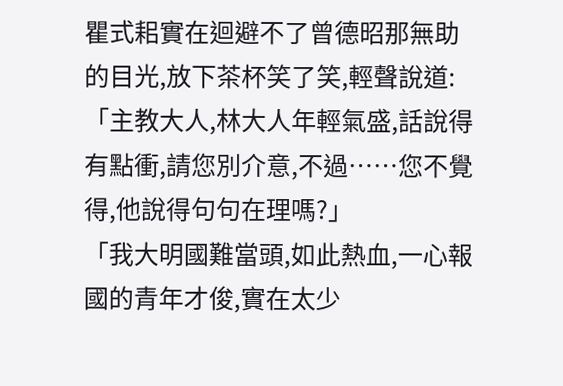瞿式耜實在迴避不了曾德昭那無助的目光,放下茶杯笑了笑,輕聲說道:「主教大人,林大人年輕氣盛,話說得有點衝,請您別介意,不過……您不覺得,他說得句句在理嗎?」
「我大明國難當頭,如此熱血,一心報國的青年才俊,實在太少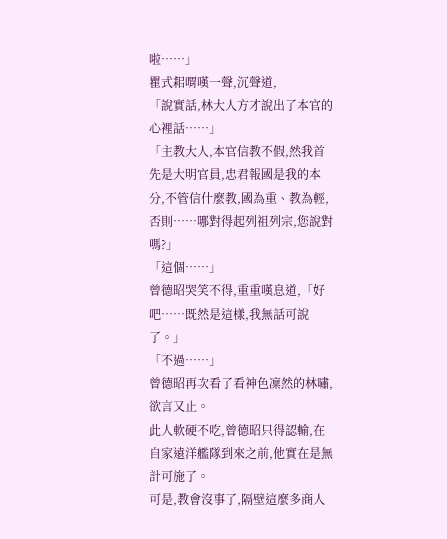啦……」
瞿式耜喟嘆一聲,沉聲道,
「說實話,林大人方才說出了本官的心裡話……」
「主教大人,本官信教不假,然我首先是大明官員,忠君報國是我的本分,不管信什麼教,國為重、教為輕,否則……哪對得起列祖列宗,您說對嗎?」
「這個……」
曾德昭哭笑不得,重重嘆息道,「好吧……既然是這樣,我無話可說了。」
「不過……」
曾德昭再次看了看神色凜然的林嘯,欲言又止。
此人軟硬不吃,曾德昭只得認輸,在自家遠洋艦隊到來之前,他實在是無計可施了。
可是,教會沒事了,隔壁這麼多商人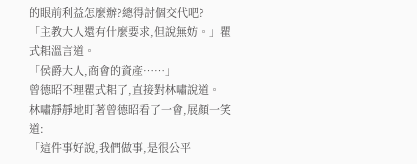的眼前利益怎麼辦?總得討個交代吧?
「主教大人還有什麼要求,但說無妨。」瞿式耜溫言道。
「侯爵大人,商會的資產……」
曾德昭不理瞿式耜了,直接對林嘯說道。
林嘯靜靜地盯著曾德昭看了一會,展顏一笑道:
「這件事好說,我們做事,是很公平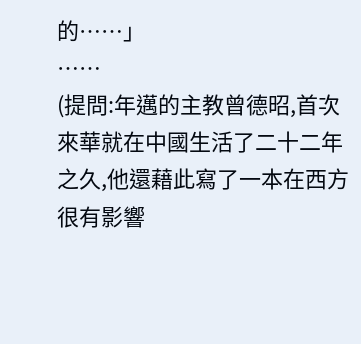的……」
……
(提問:年邁的主教曾德昭,首次來華就在中國生活了二十二年之久,他還藉此寫了一本在西方很有影響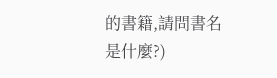的書籍,請問書名是什麼?)